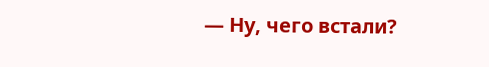— Ну, чего встали?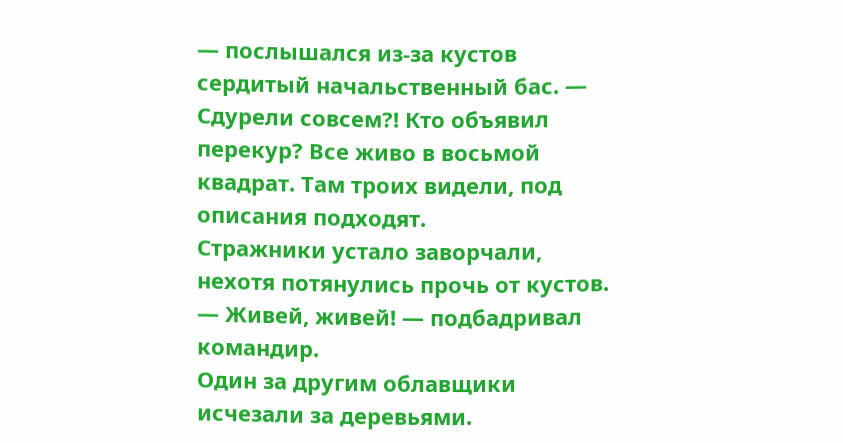— послышался из-за кустов сердитый начальственный бас. — Сдурели совсем?! Кто объявил перекур? Все живо в восьмой квадрат. Там троих видели, под описания подходят.
Стражники устало заворчали, нехотя потянулись прочь от кустов.
— Живей, живей! — подбадривал командир.
Один за другим облавщики исчезали за деревьями.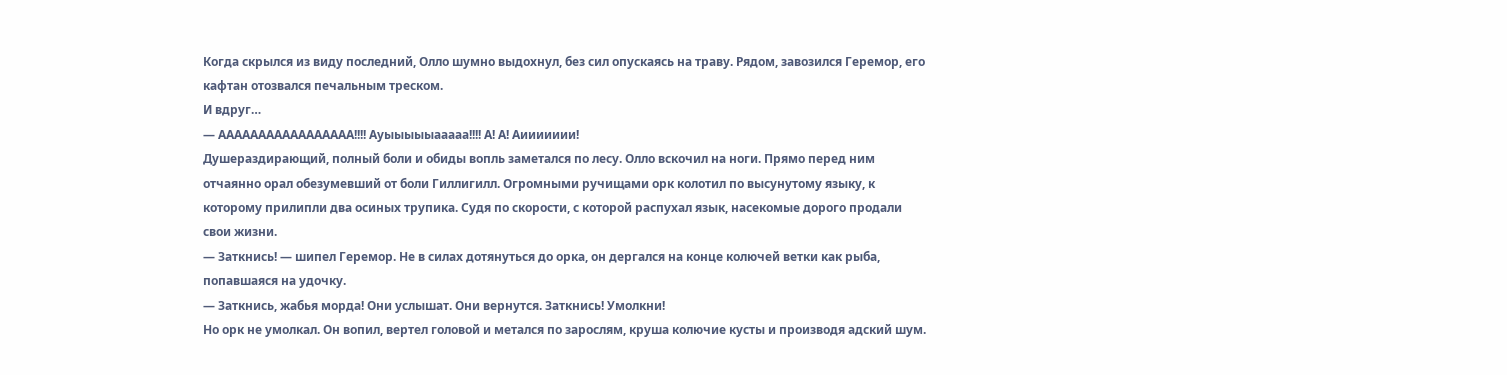Когда скрылся из виду последний, Олло шумно выдохнул, без сил опускаясь на траву. Рядом, завозился Геремор, его кафтан отозвался печальным треском.
И вдруг…
— ААААААААААААААААА!!!! Ауыыыыыааааа!!!! А! А! Аиииииии!
Душераздирающий, полный боли и обиды вопль заметался по лесу. Олло вскочил на ноги. Прямо перед ним отчаянно орал обезумевший от боли Гиллигилл. Огромными ручищами орк колотил по высунутому языку, к которому прилипли два осиных трупика. Судя по скорости, с которой распухал язык, насекомые дорого продали свои жизни.
— Заткнись! — шипел Геремор. Не в силах дотянуться до орка, он дергался на конце колючей ветки как рыба, попавшаяся на удочку.
— Заткнись, жабья морда! Они услышат. Они вернутся. Заткнись! Умолкни!
Но орк не умолкал. Он вопил, вертел головой и метался по зарослям, круша колючие кусты и производя адский шум.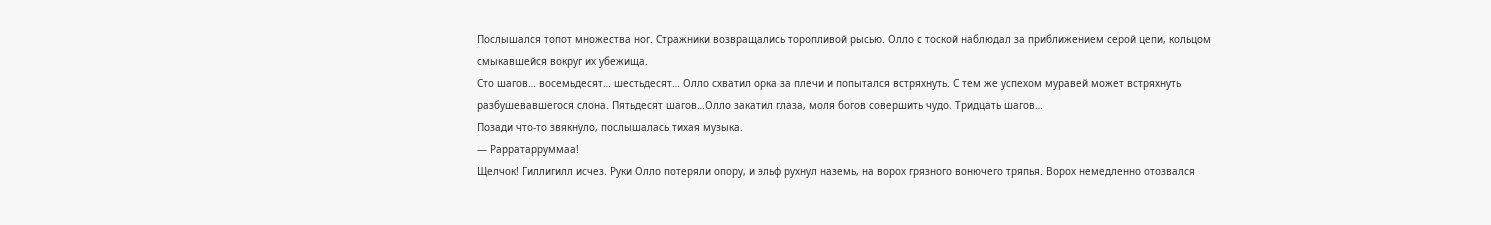Послышался топот множества ног. Стражники возвращались торопливой рысью. Олло с тоской наблюдал за приближением серой цепи, кольцом смыкавшейся вокруг их убежища.
Сто шагов… восемьдесят… шестьдесят… Олло схватил орка за плечи и попытался встряхнуть. С тем же успехом муравей может встряхнуть разбушевавшегося слона. Пятьдесят шагов…Олло закатил глаза, моля богов совершить чудо. Тридцать шагов…
Позади что-то звякнуло, послышалась тихая музыка.
— Рарратарруммаа!
Щелчок! Гиллигилл исчез. Руки Олло потеряли опору, и эльф рухнул наземь, на ворох грязного вонючего тряпья. Ворох немедленно отозвался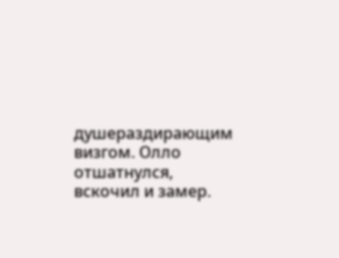душераздирающим визгом. Олло отшатнулся, вскочил и замер.